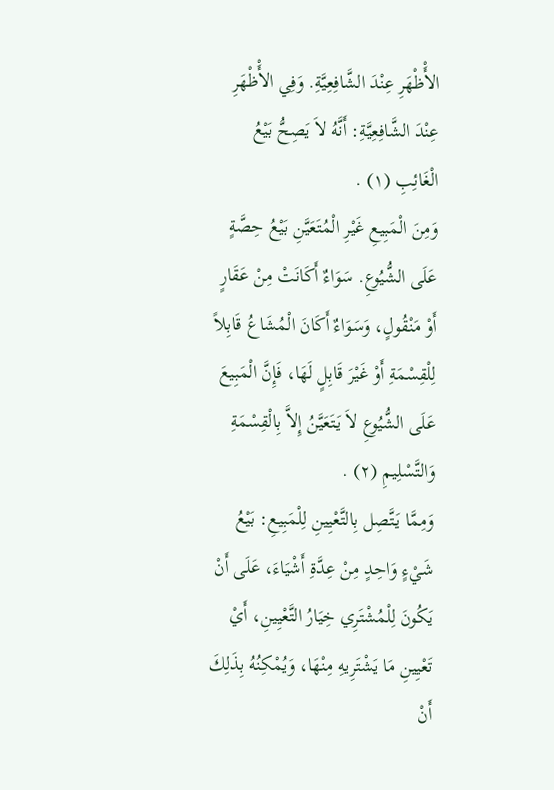الأَْظْهَرِ عِنْدَ الشَّافِعِيَّةِ. وَفِي الأَْظْهَرِ عِنْدَ الشَّافِعِيَّةِ: أَنَّهُ لاَ يَصِحُّ بَيْعُ الْغَائِبِ (١) .
وَمِنَ الْمَبِيعِ غَيْرِ الْمُتَعَيَّنِ بَيْعُ حِصَّةٍ عَلَى الشُّيُوعِ. سَوَاءٌ أَكَانَتْ مِنْ عَقَارٍ أَوْ مَنْقُولٍ، وَسَوَاءٌ أَكَانَ الْمُشَاعُ قَابِلاً لِلْقِسْمَةِ أَوْ غَيْرَ قَابِلٍ لَهَا، فَإِنَّ الْمَبِيعَ عَلَى الشُّيُوعِ لاَ يَتَعَيَّنُ إِلاَّ بِالْقِسْمَةِ وَالتَّسْلِيمِ (٢) .
وَمِمَّا يَتَّصِل بِالتَّعْيِينِ لِلْمَبِيعِ: بَيْعُ شَيْءٍ وَاحِدٍ مِنْ عِدَّةِ أَشْيَاءَ، عَلَى أَنْ يَكُونَ لِلْمُشْتَرِي خِيَارُ التَّعْيِينِ، أَيْ تَعْيِينِ مَا يَشْتَرِيهِ مِنْهَا، وَيُمْكِنُهُ بِذَلِكَ أَنْ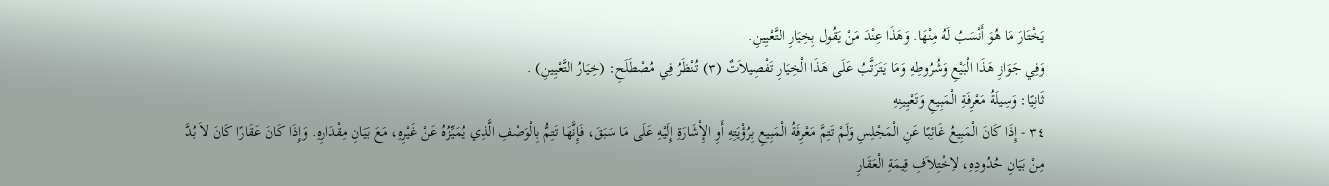يَخْتَارَ مَا هُوَ أَنْسَبُ لَهُ مِنْهَا. وَهَذَا عِنْدَ مَنْ يَقُول بِخِيَارِ التَّعْيِينِ.
وَفِي جَوَازِ هَذَا الْبَيْعِ وَشُرُوطِهِ وَمَا يَتَرَتَّبُ عَلَى هَذَا الْخِيَارِ تَفْصِيلاَتٌ (٣) تُنْظَرُ فِي مُصْطَلَحِ: (خِيَارُ التَّعْيِينِ) .
ثَانِيًا: وَسِيلَةُ مَعْرِفَةِ الْمَبِيعِ وَتَعْيِينِهِ
٣٤ - إِذَا كَانَ الْمَبِيعُ غَائِبًا عَنِ الْمَجْلِسِ وَلَمْ تَتِمَّ مَعْرِفَةُ الْمَبِيعِ بِرُؤْيَتِهِ أَوِ الإِْشَارَةِ إِلَيْهِ عَلَى مَا سَبَقَ، فَإِنَّهَا تَتِمُّ بِالْوَصْفِ الَّذِي يُمَيِّزُهُ عَنْ غَيْرِهِ، مَعَ بَيَانِ مِقْدَارِهِ. وَإِذَا كَانَ عَقَارًا كَانَ لاَ بُدَّ مِنْ بَيَانِ حُدُودِهِ، لاِخْتِلاَفِ قِيمَةِ الْعَقَارِ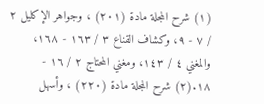(١) شرح المجلة مادة (٢٠١) ، وجواهر الإكليل ٢ / ٧ - ٩، وكشاف القناع ٣ / ١٦٣ - ١٦٨، والمغني ٤ / ١٤٣، ومغني المحتاج ٢ / ١٦ - ١٨.(٢) شرح المجلة مادة (٢٢٠) ، وأسهل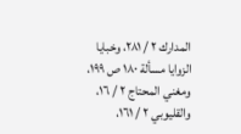المدارك ٢ / ٢٨١، وخبايا الزوايا مسألة ١٨٠ ص ١٩٩، ومغني المحتاج ٢ / ١٦، والقليوبي ٢ / ١٦١،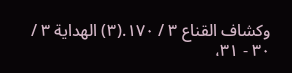وكشاف القناع ٣ / ١٧٠.(٣) الهداية ٣ / ٣٠ - ٣١،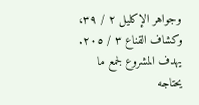وجواهر الإكليل ٢ / ٣٩، وكشاف القناع ٣ / ٢٠٥.
يهدف المشروع لجمع ما يحتاجه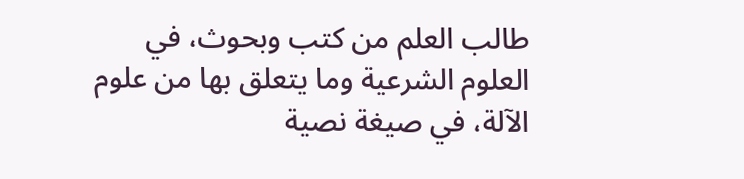طالب العلم من كتب وبحوث، في العلوم الشرعية وما يتعلق بها من علوم الآلة، في صيغة نصية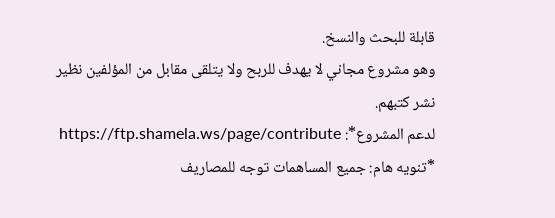قابلة للبحث والنسخ.
وهو مشروع مجاني لا يهدف للربح ولا يتلقى مقابل من المؤلفين نظير نشر كتبهم.
لدعم المشروع*: https://ftp.shamela.ws/page/contribute
*تنويه هام: جميع المساهمات توجه للمصاريف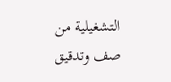التشغيلية من صف وتدقيق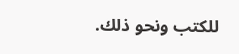للكتب ونحو ذلك.